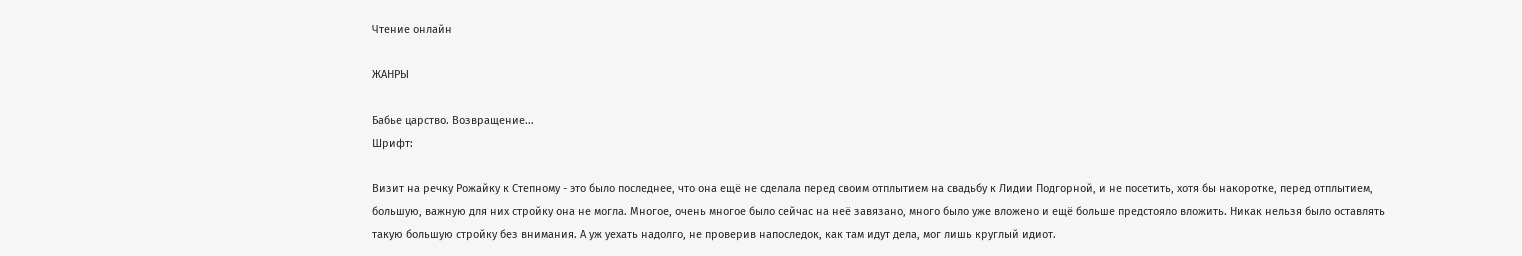Чтение онлайн

ЖАНРЫ

Бабье царство. Возвращение...
Шрифт:

Визит на речку Рожайку к Степному - это было последнее, что она ещё не сделала перед своим отплытием на свадьбу к Лидии Подгорной, и не посетить, хотя бы накоротке, перед отплытием, большую, важную для них стройку она не могла. Многое, очень многое было сейчас на неё завязано, много было уже вложено и ещё больше предстояло вложить. Никак нельзя было оставлять такую большую стройку без внимания. А уж уехать надолго, не проверив напоследок, как там идут дела, мог лишь круглый идиот.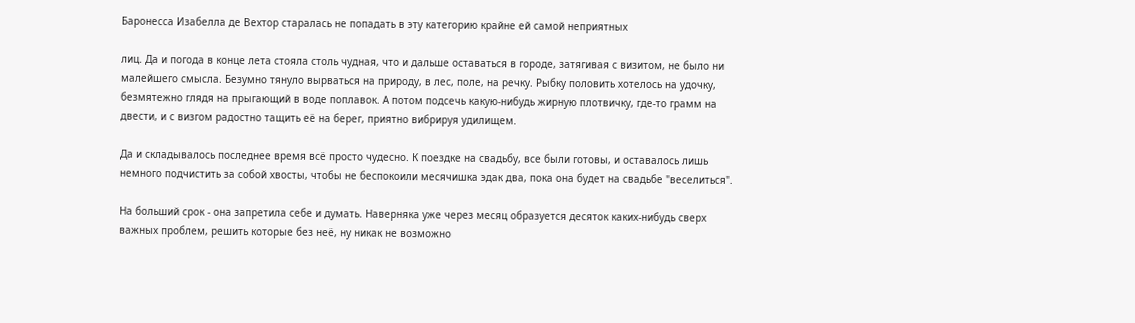Баронесса Изабелла де Вехтор старалась не попадать в эту категорию крайне ей самой неприятных

лиц. Да и погода в конце лета стояла столь чудная, что и дальше оставаться в городе, затягивая с визитом, не было ни малейшего смысла. Безумно тянуло вырваться на природу, в лес, поле, на речку. Рыбку половить хотелось на удочку, безмятежно глядя на прыгающий в воде поплавок. А потом подсечь какую-нибудь жирную плотвичку, где-то грамм на двести, и с визгом радостно тащить её на берег, приятно вибрируя удилищем.

Да и складывалось последнее время всё просто чудесно. К поездке на свадьбу, все были готовы, и оставалось лишь немного подчистить за собой хвосты, чтобы не беспокоили месячишка эдак два, пока она будет на свадьбе "веселиться".

На больший срок - она запретила себе и думать. Наверняка уже через месяц образуется десяток каких-нибудь сверх важных проблем, решить которые без неё, ну никак не возможно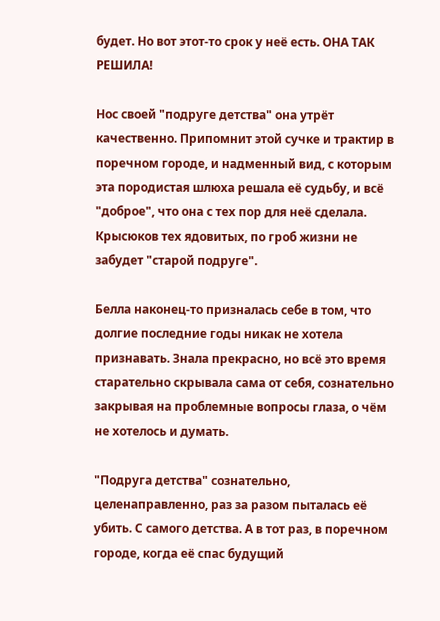будет. Но вот этот-то срок у неё есть. ОНА ТАК РЕШИЛА!

Нос своей "подруге детства" она утрёт качественно. Припомнит этой сучке и трактир в поречном городе, и надменный вид, с которым эта породистая шлюха решала её судьбу, и всё "доброе", что она с тех пор для неё сделала. Крысюков тех ядовитых, по гроб жизни не забудет "старой подруге".

Белла наконец-то призналась себе в том, что долгие последние годы никак не хотела признавать. Знала прекрасно, но всё это время старательно скрывала сама от себя, сознательно закрывая на проблемные вопросы глаза, о чём не хотелось и думать.

"Подруга детства" сознательно, целенаправленно, раз за разом пыталась её убить. С самого детства. А в тот раз, в поречном городе, когда её спас будущий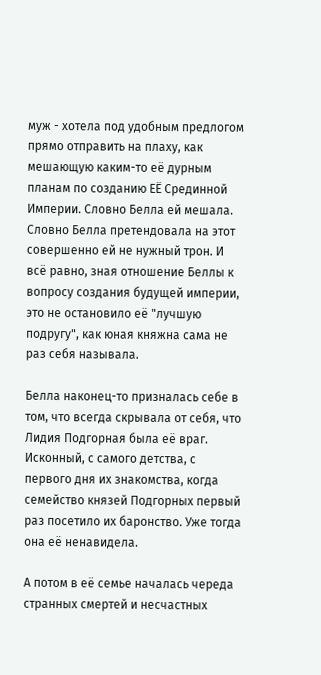муж - хотела под удобным предлогом прямо отправить на плаху, как мешающую каким-то её дурным планам по созданию ЕЁ Срединной Империи. Словно Белла ей мешала. Словно Белла претендовала на этот совершенно ей не нужный трон. И всё равно, зная отношение Беллы к вопросу создания будущей империи, это не остановило её "лучшую подругу", как юная княжна сама не раз себя называла.

Белла наконец-то призналась себе в том, что всегда скрывала от себя, что Лидия Подгорная была её враг. Исконный, с самого детства, с первого дня их знакомства, когда семейство князей Подгорных первый раз посетило их баронство. Уже тогда она её ненавидела.

А потом в её семье началась череда странных смертей и несчастных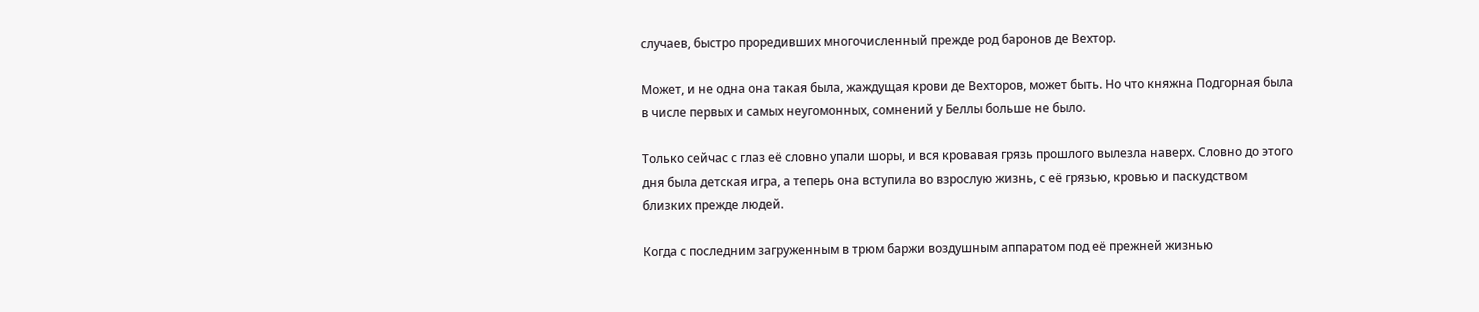случаев, быстро проредивших многочисленный прежде род баронов де Вехтор.

Может, и не одна она такая была, жаждущая крови де Вехторов, может быть. Но что княжна Подгорная была в числе первых и самых неугомонных, сомнений у Беллы больше не было.

Только сейчас с глаз её словно упали шоры, и вся кровавая грязь прошлого вылезла наверх. Словно до этого дня была детская игра, а теперь она вступила во взрослую жизнь, с её грязью, кровью и паскудством близких прежде людей.

Когда с последним загруженным в трюм баржи воздушным аппаратом под её прежней жизнью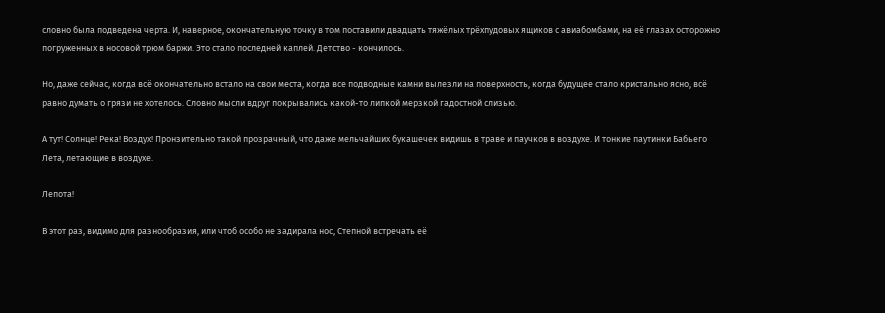словно была подведена черта. И, наверное, окончательную точку в том поставили двадцать тяжёлых трёхпудовых ящиков с авиабомбами, на её глазах осторожно погруженных в носовой трюм баржи. Это стало последней каплей. Детство - кончилось.

Но, даже сейчас, когда всё окончательно встало на свои места, когда все подводные камни вылезли на поверхность, когда будущее стало кристально ясно, всё равно думать о грязи не хотелось. Словно мысли вдруг покрывались какой-то липкой мерзкой гадостной слизью.

А тут! Солнце! Река! Воздух! Пронзительно такой прозрачный, что даже мельчайших букашечек видишь в траве и паучков в воздухе. И тонкие паутинки Бабьего Лета, летающие в воздухе.

Лепота!

В этот раз, видимо для разнообразия, или чтоб особо не задирала нос, Степной встречать её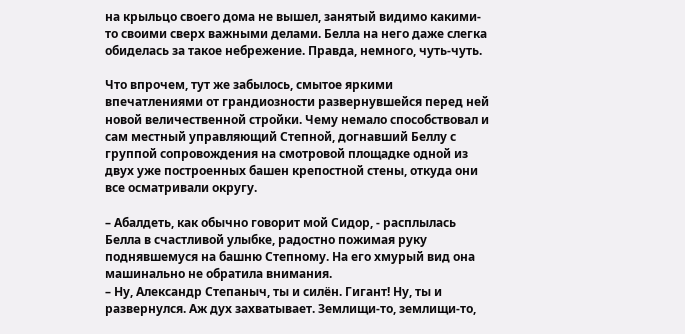на крыльцо своего дома не вышел, занятый видимо какими-то своими сверх важными делами. Белла на него даже слегка обиделась за такое небрежение. Правда, немного, чуть-чуть.

Что впрочем, тут же забылось, смытое яркими впечатлениями от грандиозности развернувшейся перед ней новой величественной стройки. Чему немало способствовал и сам местный управляющий Степной, догнавший Беллу с группой сопровождения на смотровой площадке одной из двух уже построенных башен крепостной стены, откуда они все осматривали округу.

– Абалдеть, как обычно говорит мой Сидор, - расплылась Белла в счастливой улыбке, радостно пожимая руку поднявшемуся на башню Степному. На его хмурый вид она машинально не обратила внимания.
– Ну, Александр Степаныч, ты и силён. Гигант! Ну, ты и развернулся. Аж дух захватывает. Землищи-то, землищи-то,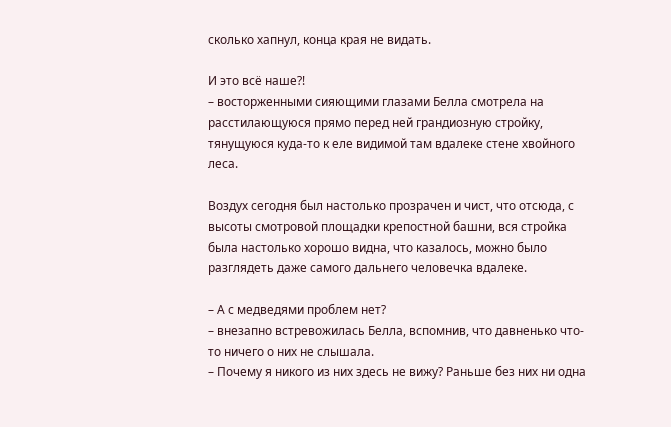сколько хапнул, конца края не видать.

И это всё наше?!
– восторженными сияющими глазами Белла смотрела на расстилающуюся прямо перед ней грандиозную стройку, тянущуюся куда-то к еле видимой там вдалеке стене хвойного леса.

Воздух сегодня был настолько прозрачен и чист, что отсюда, с высоты смотровой площадки крепостной башни, вся стройка была настолько хорошо видна, что казалось, можно было разглядеть даже самого дальнего человечка вдалеке.

– А с медведями проблем нет?
– внезапно встревожилась Белла, вспомнив, что давненько что-то ничего о них не слышала.
– Почему я никого из них здесь не вижу? Раньше без них ни одна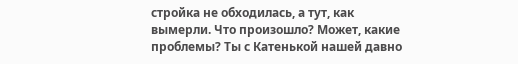стройка не обходилась, а тут, как вымерли. Что произошло? Может, какие проблемы? Ты с Катенькой нашей давно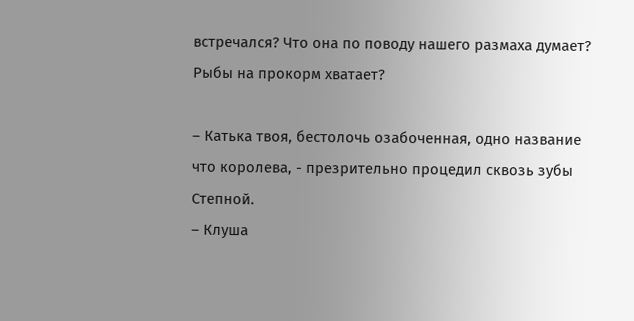встречался? Что она по поводу нашего размаха думает? Рыбы на прокорм хватает?

– Катька твоя, бестолочь озабоченная, одно название что королева, - презрительно процедил сквозь зубы Степной.
– Клуша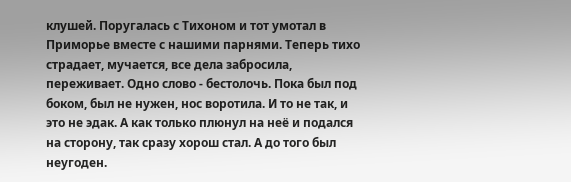клушей. Поругалась с Тихоном и тот умотал в Приморье вместе с нашими парнями. Теперь тихо страдает, мучается, все дела забросила, переживает. Одно слово - бестолочь. Пока был под боком, был не нужен, нос воротила. И то не так, и это не эдак. А как только плюнул на неё и подался на сторону, так сразу хорош стал. А до того был неугоден.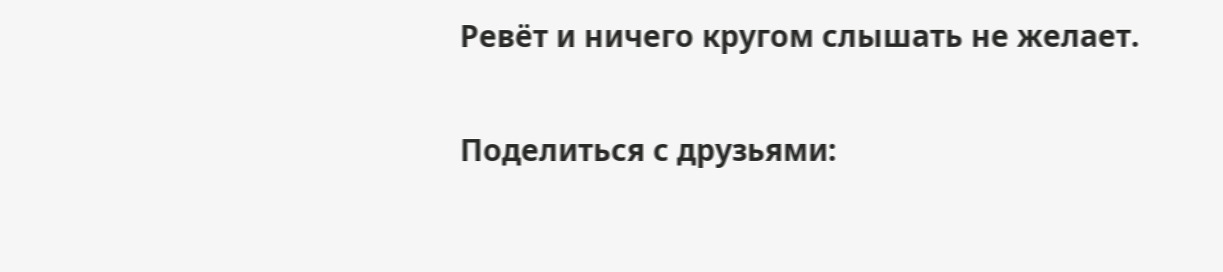Ревёт и ничего кругом слышать не желает.

Поделиться с друзьями: